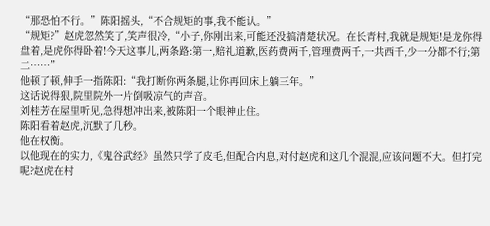“那恐怕不行。”陈阳摇头,“不合规矩的事,我不能认。”
“规矩?”赵虎忽然笑了,笑声很冷,“小子,你刚出来,可能还没搞清楚状况。在长青村,我就是规矩!是龙你得盘着,是虎你得卧着!今天这事儿,两条路:第一,赔礼道歉,医药费两千,管理费两千,一共西千,少一分都不行;第二……”
他顿了顿,伸手一指陈阳:“我打断你两条腿,让你再回床上躺三年。”
这话说得狠,院里院外一片倒吸凉气的声音。
刘桂芳在屋里听见,急得想冲出来,被陈阳一个眼神止住。
陈阳看着赵虎,沉默了几秒。
他在权衡。
以他现在的实力,《鬼谷武经》虽然只学了皮毛,但配合内息,对付赵虎和这几个混混,应该问题不大。但打完呢?赵虎在村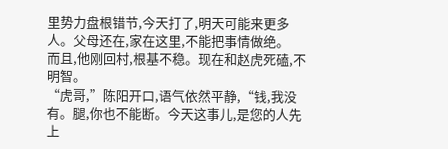里势力盘根错节,今天打了,明天可能来更多人。父母还在,家在这里,不能把事情做绝。
而且,他刚回村,根基不稳。现在和赵虎死磕,不明智。
“虎哥,”陈阳开口,语气依然平静,“钱,我没有。腿,你也不能断。今天这事儿,是您的人先上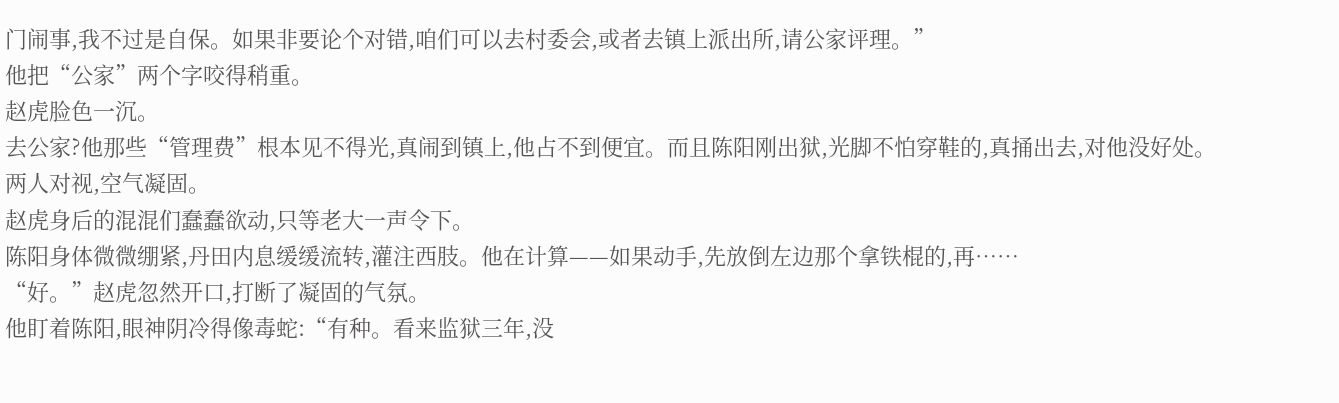门闹事,我不过是自保。如果非要论个对错,咱们可以去村委会,或者去镇上派出所,请公家评理。”
他把“公家”两个字咬得稍重。
赵虎脸色一沉。
去公家?他那些“管理费”根本见不得光,真闹到镇上,他占不到便宜。而且陈阳刚出狱,光脚不怕穿鞋的,真捅出去,对他没好处。
两人对视,空气凝固。
赵虎身后的混混们蠢蠢欲动,只等老大一声令下。
陈阳身体微微绷紧,丹田内息缓缓流转,灌注西肢。他在计算——如果动手,先放倒左边那个拿铁棍的,再……
“好。”赵虎忽然开口,打断了凝固的气氛。
他盯着陈阳,眼神阴冷得像毒蛇:“有种。看来监狱三年,没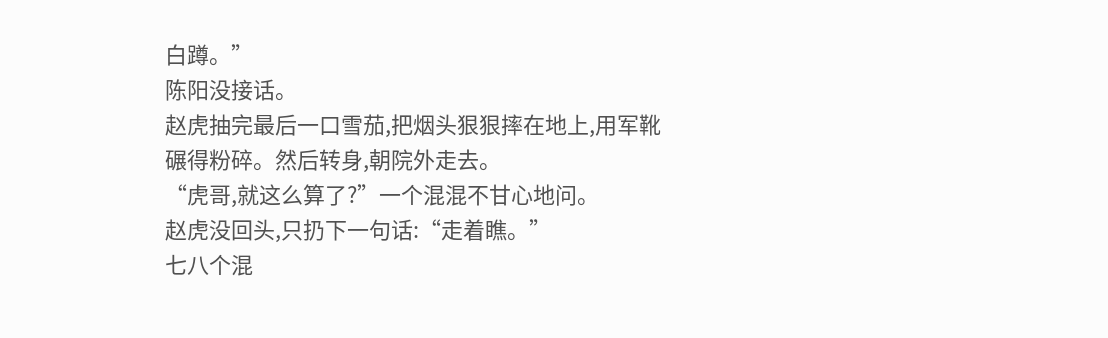白蹲。”
陈阳没接话。
赵虎抽完最后一口雪茄,把烟头狠狠摔在地上,用军靴碾得粉碎。然后转身,朝院外走去。
“虎哥,就这么算了?”一个混混不甘心地问。
赵虎没回头,只扔下一句话:“走着瞧。”
七八个混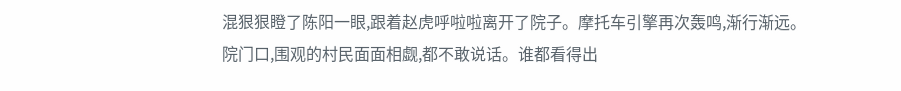混狠狠瞪了陈阳一眼,跟着赵虎呼啦啦离开了院子。摩托车引擎再次轰鸣,渐行渐远。
院门口,围观的村民面面相觑,都不敢说话。谁都看得出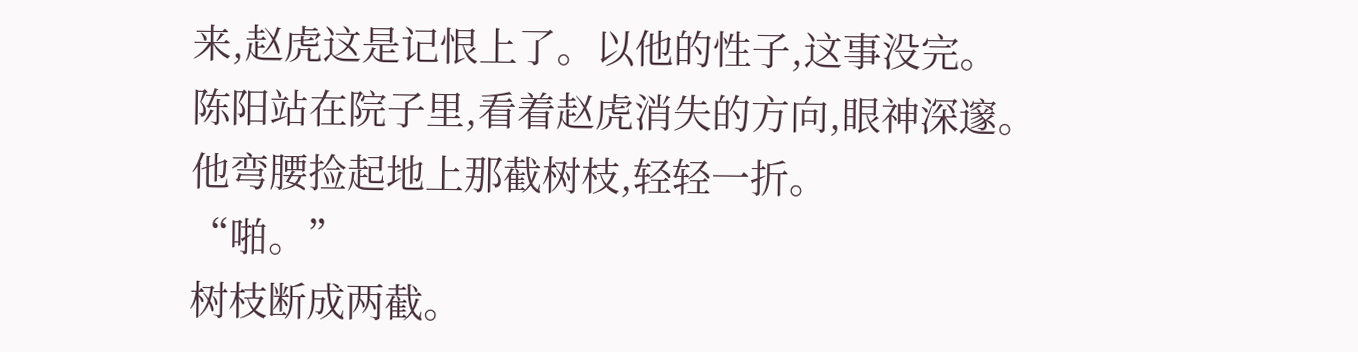来,赵虎这是记恨上了。以他的性子,这事没完。
陈阳站在院子里,看着赵虎消失的方向,眼神深邃。
他弯腰捡起地上那截树枝,轻轻一折。
“啪。”
树枝断成两截。